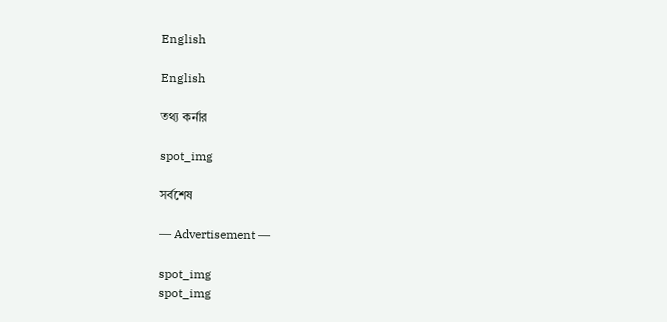English

English

তথ্য কর্নার

spot_img

সর্বশেষ

― Advertisement ―

spot_img
spot_img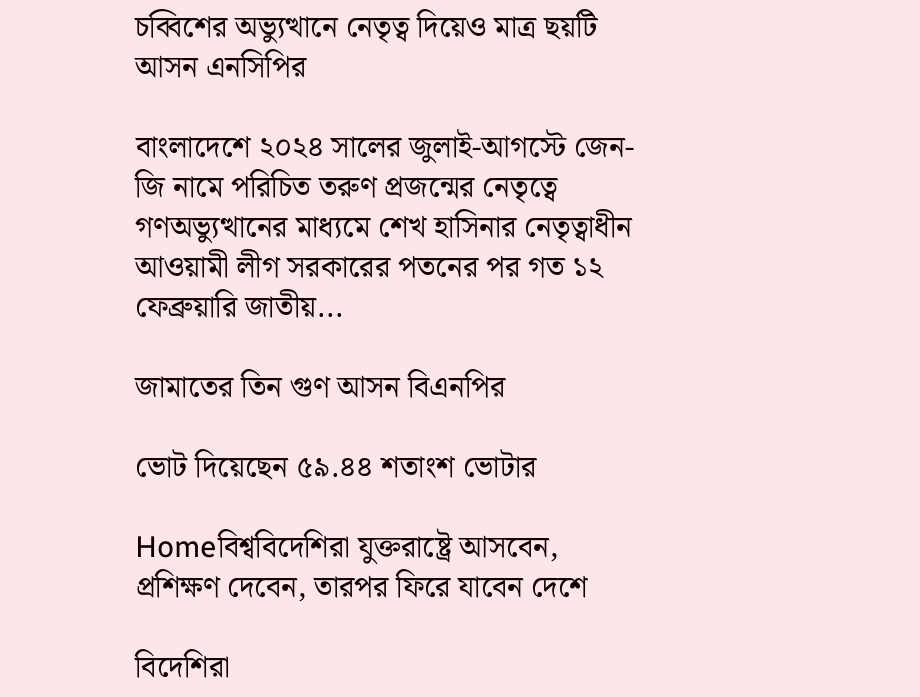চব্বিশের অভ্যুত্থানে নেতৃত্ব দিয়েও মাত্র ছয়টি আসন এনসিপির

বাংলাদেশে ২০২৪ সালের জুলাই-আগস্টে জেন-জি নামে পরিচিত তরুণ প্রজন্মের নেতৃত্বে গণঅভ্যুত্থানের মাধ্যমে শেখ হাসিনার নেতৃত্বাধীন আওয়ামী লীগ সরকারের পতনের পর গত ১২ ফেব্রুয়ারি জাতীয়...

জামাতের তিন গুণ আসন বিএনপির

ভোট দিয়েছেন ৫৯.৪৪ শতাংশ ভোটার

Homeবিশ্ববিদেশিরা যুক্তরাষ্ট্রে আসবেন, প্রশিক্ষণ দেবেন, তারপর ফিরে যাবেন দেশে

বিদেশিরা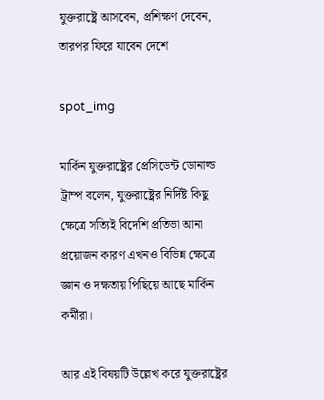যুক্তরাষ্ট্রে আসবেন, প্রশিক্ষণ দেবেন, তারপর ফিরে যাবেন দেশে

spot_img

মার্কিন যুক্তরাষ্ট্রের প্রেসিডেন্ট ডোনাল্ড ট্রাম্প বলেন, যুক্তরাষ্ট্রের নির্দিষ্ট কিছু ক্ষেত্রে সত্যিই বিদেশি প্রতিভা আনা প্রয়োজন কারণ এখনও বিভিন্ন ক্ষেত্রে জ্ঞান ও দক্ষতায় পিছিয়ে আছে মার্কিন কর্মীরা।

আর এই বিষয়টি উল্লেখ করে যুক্তরাষ্ট্রের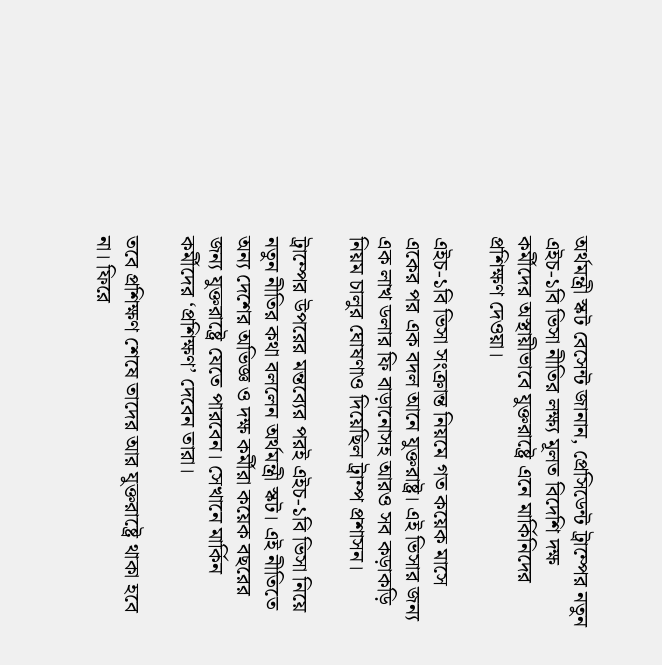অর্থমন্ত্রী স্কট বেসেন্ট জানান, প্রেসিডেন্ট ট্রাম্পের নতুন এইচ-১বি ভিসা নীতির লক্ষ্য মূলত বিদেশি দক্ষ কর্মীদের অস্থায়ীভাবে যুক্তরাষ্ট্রে এনে মার্কিনিদের প্রশিক্ষণ দেওয়া।

এইচ-১বি ভিসা সংক্রান্ত নিয়মে গত কয়েক মাসে একের পর এক বদল আনে যুক্তরাষ্ট্র। এই ভিসার জন্য এক লাখ ডলার ফি বাড়ানোসহ আরও সব কড়াকড়ি নিয়ম চালুর ঘোষণাও দিয়েছিল ট্রাম্প প্রশাসন।

ট্রাম্পের উপরের মন্তব্যের পরই এইচ-১বি ভিসা নিয়ে নতুন নীতির কথা বললেন অর্থমন্ত্রী স্কট। এই নীতিতে অন্য দেশের অভিজ্ঞ ও দক্ষ কর্মীরা কয়েক বছরের জন্য যুক্তরাষ্ট্রে যেতে পারবেন। সেখানে মার্কিন কর্মীদের ‘প্রশিক্ষণ’ দেবেন তারা।

তবে প্রশিক্ষণ শেষে তাদের আর যুক্তরাষ্ট্রে থাকা হবে না। ফিরে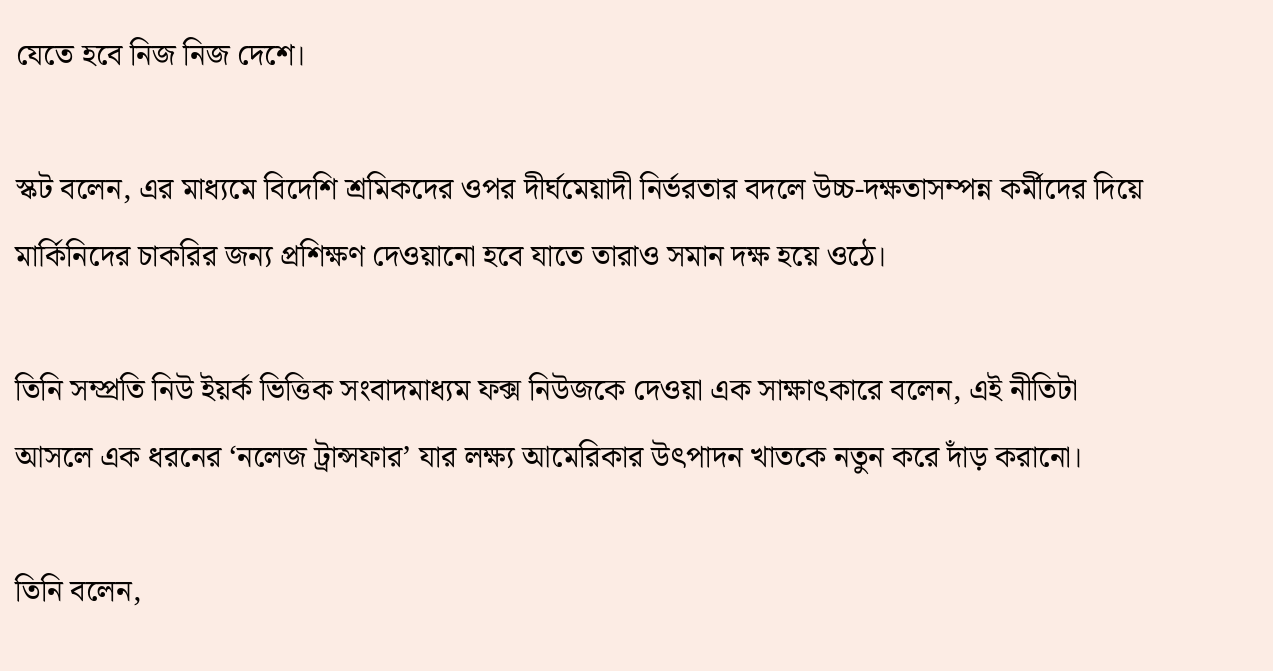যেতে হবে নিজ নিজ দেশে।

স্কট বলেন, এর মাধ্যমে বিদেশি শ্রমিকদের ওপর দীর্ঘমেয়াদী নির্ভরতার বদলে উচ্চ-দক্ষতাসম্পন্ন কর্মীদের দিয়ে মার্কিনিদের চাকরির জন্য প্রশিক্ষণ দেওয়ানো হবে যাতে তারাও সমান দক্ষ হয়ে ওঠে।

তিনি সম্প্রতি নিউ ইয়র্ক ভিত্তিক সংবাদমাধ্যম ফক্স নিউজকে দেওয়া এক সাক্ষাৎকারে বলেন, এই নীতিটা আসলে এক ধরনের ‘নলেজ ট্রান্সফার’ যার লক্ষ্য আমেরিকার উৎপাদন খাতকে নতুন করে দাঁড় করানো।

তিনি বলেন,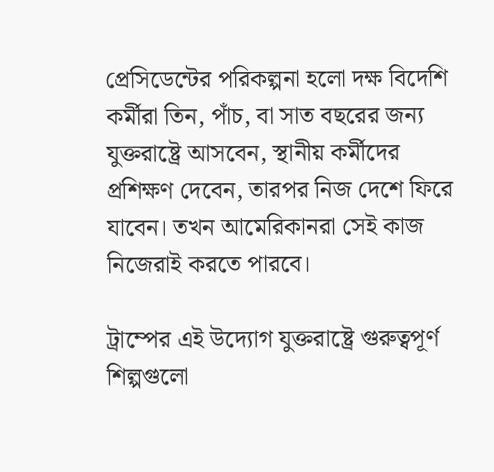প্রেসিডেন্টের পরিকল্পনা হলো দক্ষ বিদেশি কর্মীরা তিন, পাঁচ, বা সাত বছরের জন্য যুক্তরাষ্ট্রে আসবেন, স্থানীয় কর্মীদের প্রশিক্ষণ দেবেন, তারপর নিজ দেশে ফিরে যাবেন। তখন আমেরিকানরা সেই কাজ নিজেরাই করতে পারবে।

ট্রাম্পের এই উদ্যোগ যুক্তরাষ্ট্রে গুরুত্বপূর্ণ শিল্পগুলো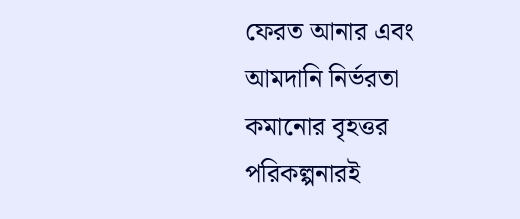ফেরত আনার এবং আমদানি নির্ভরতা কমানোর বৃহত্তর পরিকল্পনারই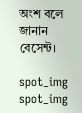অংশ বলে জানান বেসেন্ট।

spot_img
spot_img